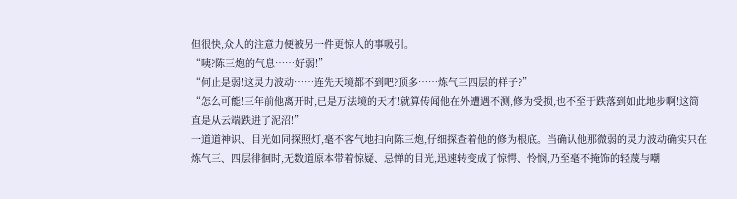但很快,众人的注意力便被另一件更惊人的事吸引。
“咦?陈三炮的气息……好弱!”
“何止是弱!这灵力波动……连先天境都不到吧?顶多……炼气三四层的样子?”
“怎么可能!三年前他离开时,已是万法境的天才!就算传闻他在外遭遇不测,修为受损,也不至于跌落到如此地步啊!这简直是从云端跌进了泥沼!”
一道道神识、目光如同探照灯,毫不客气地扫向陈三炮,仔细探查着他的修为根底。当确认他那微弱的灵力波动确实只在炼气三、四层徘徊时,无数道原本带着惊疑、忌惮的目光,迅速转变成了惊愕、怜悯,乃至毫不掩饰的轻蔑与嘲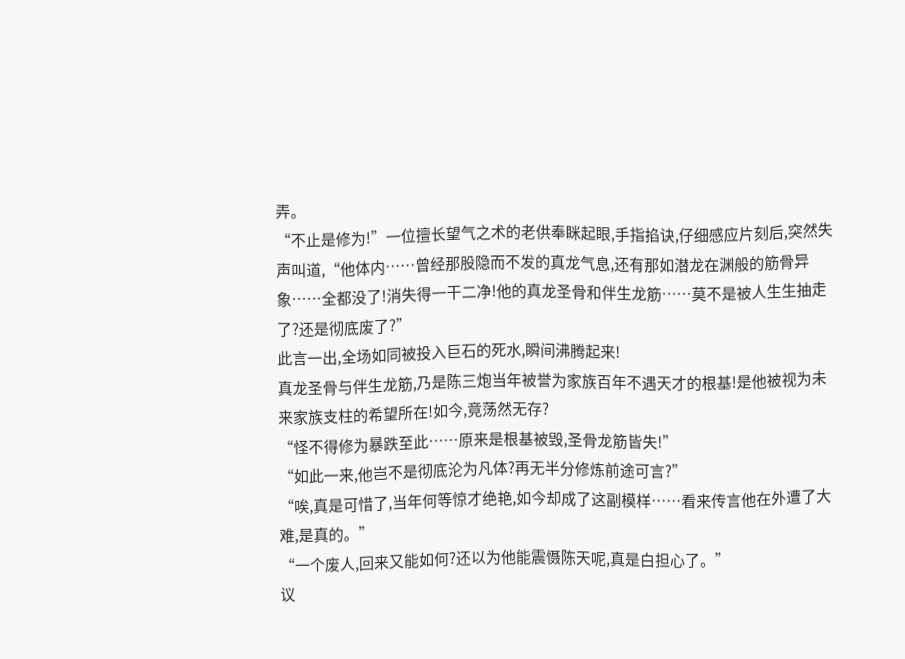弄。
“不止是修为!”一位擅长望气之术的老供奉眯起眼,手指掐诀,仔细感应片刻后,突然失声叫道,“他体内……曾经那股隐而不发的真龙气息,还有那如潜龙在渊般的筋骨异象……全都没了!消失得一干二净!他的真龙圣骨和伴生龙筋……莫不是被人生生抽走了?还是彻底废了?”
此言一出,全场如同被投入巨石的死水,瞬间沸腾起来!
真龙圣骨与伴生龙筋,乃是陈三炮当年被誉为家族百年不遇天才的根基!是他被视为未来家族支柱的希望所在!如今,竟荡然无存?
“怪不得修为暴跌至此……原来是根基被毁,圣骨龙筋皆失!”
“如此一来,他岂不是彻底沦为凡体?再无半分修炼前途可言?”
“唉,真是可惜了,当年何等惊才绝艳,如今却成了这副模样……看来传言他在外遭了大难,是真的。”
“一个废人,回来又能如何?还以为他能震慑陈天呢,真是白担心了。”
议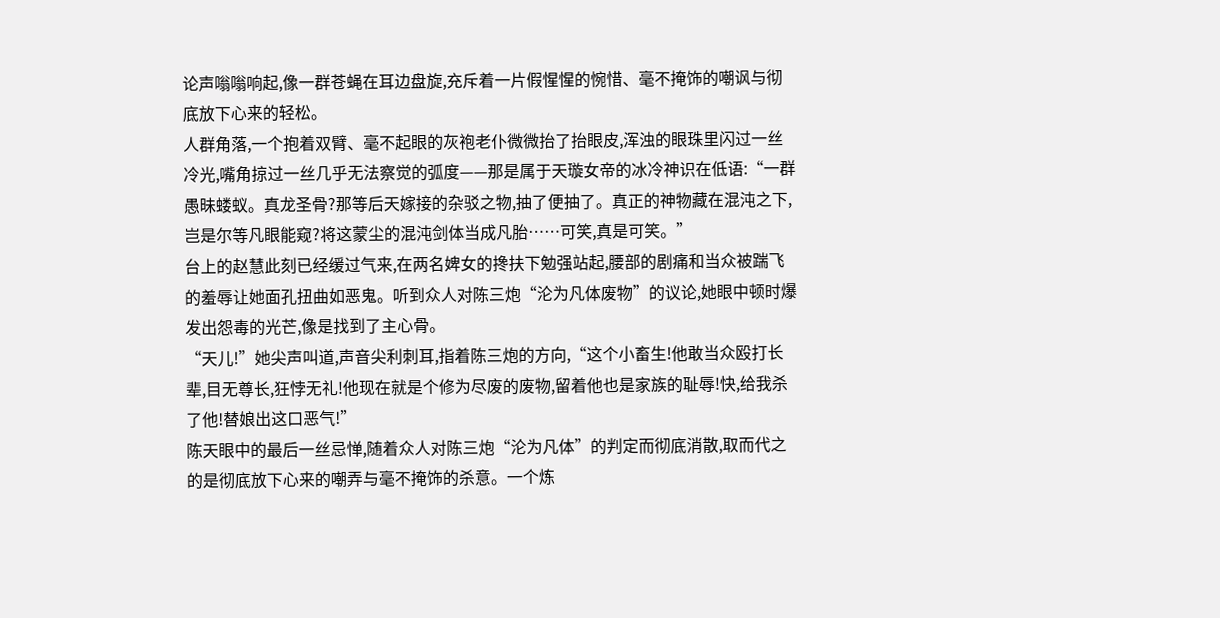论声嗡嗡响起,像一群苍蝇在耳边盘旋,充斥着一片假惺惺的惋惜、毫不掩饰的嘲讽与彻底放下心来的轻松。
人群角落,一个抱着双臂、毫不起眼的灰袍老仆微微抬了抬眼皮,浑浊的眼珠里闪过一丝冷光,嘴角掠过一丝几乎无法察觉的弧度——那是属于天璇女帝的冰冷神识在低语:“一群愚昧蝼蚁。真龙圣骨?那等后天嫁接的杂驳之物,抽了便抽了。真正的神物藏在混沌之下,岂是尔等凡眼能窥?将这蒙尘的混沌剑体当成凡胎……可笑,真是可笑。”
台上的赵慧此刻已经缓过气来,在两名婢女的搀扶下勉强站起,腰部的剧痛和当众被踹飞的羞辱让她面孔扭曲如恶鬼。听到众人对陈三炮“沦为凡体废物”的议论,她眼中顿时爆发出怨毒的光芒,像是找到了主心骨。
“天儿!”她尖声叫道,声音尖利刺耳,指着陈三炮的方向,“这个小畜生!他敢当众殴打长辈,目无尊长,狂悖无礼!他现在就是个修为尽废的废物,留着他也是家族的耻辱!快,给我杀了他!替娘出这口恶气!”
陈天眼中的最后一丝忌惮,随着众人对陈三炮“沦为凡体”的判定而彻底消散,取而代之的是彻底放下心来的嘲弄与毫不掩饰的杀意。一个炼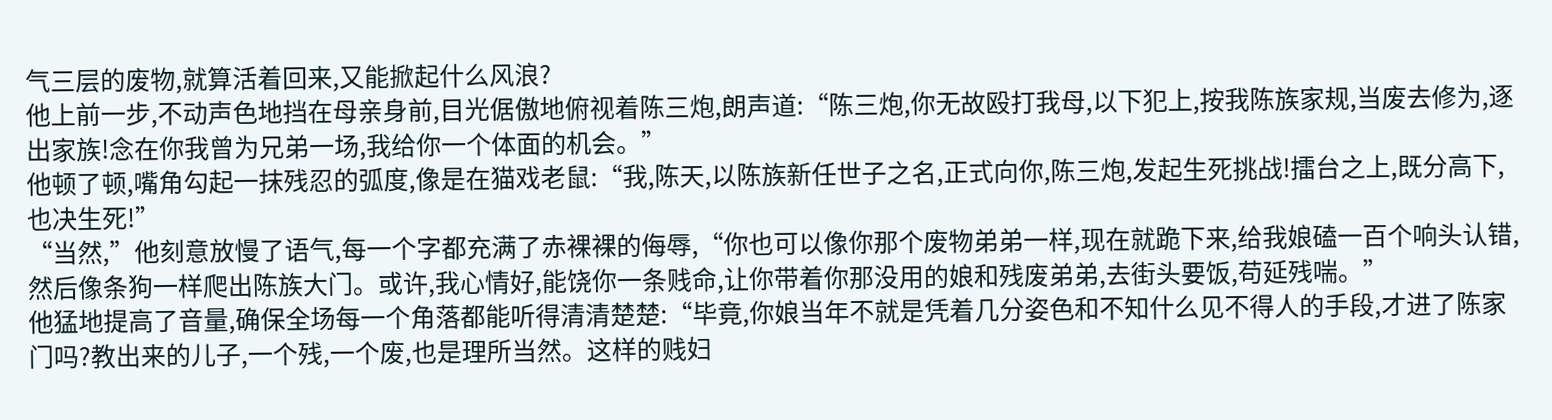气三层的废物,就算活着回来,又能掀起什么风浪?
他上前一步,不动声色地挡在母亲身前,目光倨傲地俯视着陈三炮,朗声道:“陈三炮,你无故殴打我母,以下犯上,按我陈族家规,当废去修为,逐出家族!念在你我曾为兄弟一场,我给你一个体面的机会。”
他顿了顿,嘴角勾起一抹残忍的弧度,像是在猫戏老鼠:“我,陈天,以陈族新任世子之名,正式向你,陈三炮,发起生死挑战!擂台之上,既分高下,也决生死!”
“当然,”他刻意放慢了语气,每一个字都充满了赤裸裸的侮辱,“你也可以像你那个废物弟弟一样,现在就跪下来,给我娘磕一百个响头认错,然后像条狗一样爬出陈族大门。或许,我心情好,能饶你一条贱命,让你带着你那没用的娘和残废弟弟,去街头要饭,苟延残喘。”
他猛地提高了音量,确保全场每一个角落都能听得清清楚楚:“毕竟,你娘当年不就是凭着几分姿色和不知什么见不得人的手段,才进了陈家门吗?教出来的儿子,一个残,一个废,也是理所当然。这样的贱妇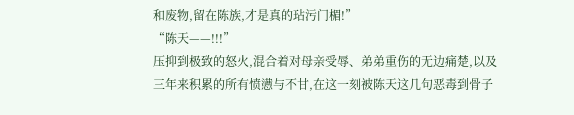和废物,留在陈族,才是真的玷污门楣!”
“陈天——!!!”
压抑到极致的怒火,混合着对母亲受辱、弟弟重伤的无边痛楚,以及三年来积累的所有愤懑与不甘,在这一刻被陈天这几句恶毒到骨子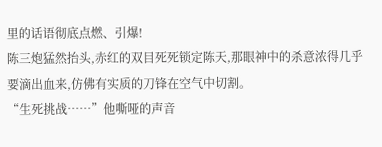里的话语彻底点燃、引爆!
陈三炮猛然抬头,赤红的双目死死锁定陈天,那眼神中的杀意浓得几乎要滴出血来,仿佛有实质的刀锋在空气中切割。
“生死挑战……”他嘶哑的声音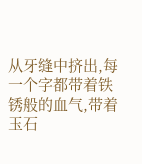从牙缝中挤出,每一个字都带着铁锈般的血气,带着玉石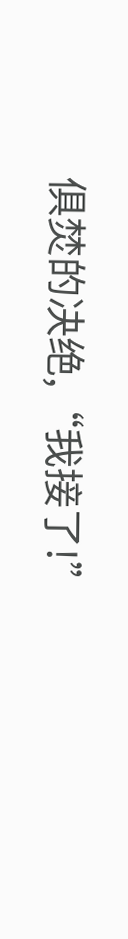俱焚的决绝,“我接了!”